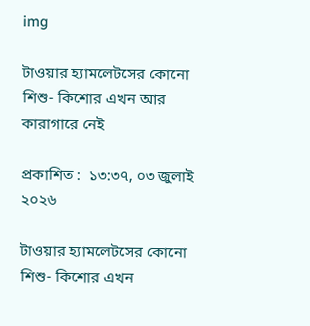img

টাওয়ার হ্যামলেটসের কোনো শিশু- কিশোর এখন আর কারাগারে নেই

প্রকাশিত :  ১৩:৩৭, ০৩ জুলাই ২০২৬

টাওয়ার হ্যামলেটসের কোনো শিশু- কিশোর এখন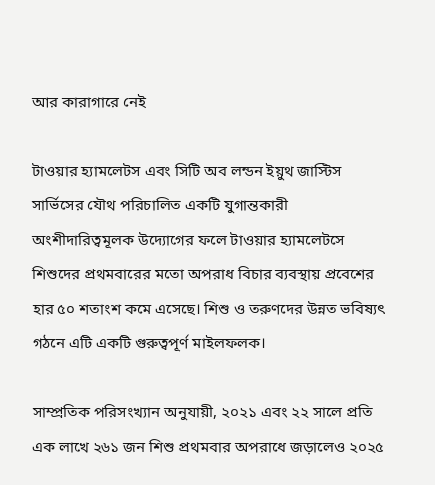আর কারাগারে নেই

টাওয়ার হ্যামলেটস এবং সিটি অব লন্ডন ইয়ুথ জাস্টিস সার্ভিসের যৌথ পরিচালিত একটি যুগান্তকারী অংশীদারিত্বমূলক উদ্যোগের ফলে টাওয়ার হ্যামলেটসে শিশুদের প্রথমবারের মতো অপরাধ বিচার ব্যবস্থায় প্রবেশের হার ৫০ শতাংশ কমে এসেছে। শিশু ও তরুণদের উন্নত ভবিষ্যৎ গঠনে এটি একটি গুরুত্বপূর্ণ মাইলফলক।

সাম্প্রতিক পরিসংখ্যান অনুযায়ী, ২০২১ এবং ২২ সালে প্রতি এক লাখে ২৬১ জন শিশু প্রথমবার অপরাধে জড়ালেও ২০২৫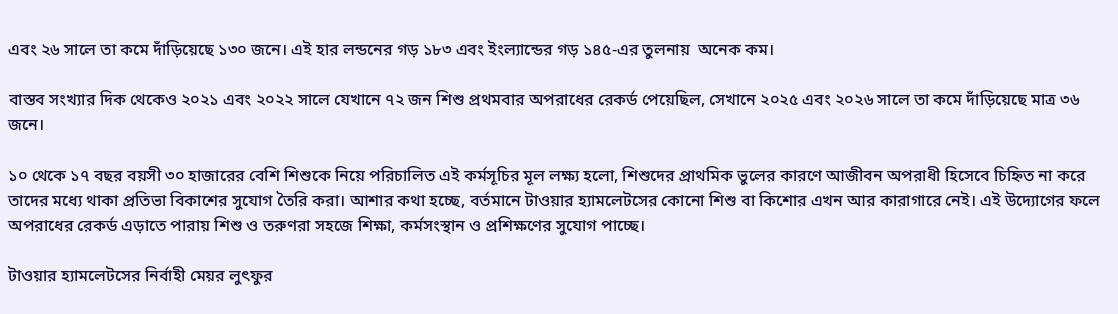এবং ২৬ সালে তা কমে দাঁড়িয়েছে ১৩০ জনে। এই হার লন্ডনের গড় ১৮৩ এবং ইংল্যান্ডের গড় ১৪৫-এর তুলনায়  অনেক কম।

বাস্তব সংখ্যার দিক থেকেও ২০২১ এবং ২০২২ সালে যেখানে ৭২ জন শিশু প্রথমবার অপরাধের রেকর্ড পেয়েছিল, সেখানে ২০২৫ এবং ২০২৬ সালে তা কমে দাঁড়িয়েছে মাত্র ৩৬ জনে।

১০ থেকে ১৭ বছর বয়সী ৩০ হাজারের বেশি শিশুকে নিয়ে পরিচালিত এই কর্মসূচির মূল লক্ষ্য হলো, শিশুদের প্রাথমিক ভুলের কারণে আজীবন অপরাধী হিসেবে চিহ্নিত না করে তাদের মধ্যে থাকা প্রতিভা বিকাশের সুযোগ তৈরি করা। আশার কথা হচ্ছে, বর্তমানে টাওয়ার হ্যামলেটসের কোনো শিশু বা কিশোর এখন আর কারাগারে নেই। এই উদ্যোগের ফলে অপরাধের রেকর্ড এড়াতে পারায় শিশু ও তরুণরা সহজে শিক্ষা, কর্মসংস্থান ও প্রশিক্ষণের সুযোগ পাচ্ছে।

টাওয়ার হ্যামলেটসের নির্বাহী মেয়র লুৎফুর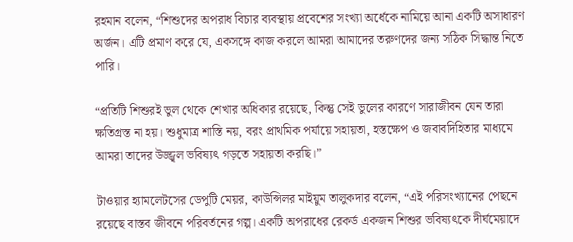রহমান বলেন, “শিশুদের অপরাধ বিচার ব্যবস্থায় প্রবেশের সংখ্যা অর্ধেকে নামিয়ে আনা একটি অসাধারণ অর্জন। এটি প্রমাণ করে যে, একসঙ্গে কাজ করলে আমরা আমাদের তরুণদের জন্য সঠিক সিদ্ধান্ত নিতে পারি।

“প্রতিটি শিশুরই ভুল থেকে শেখার অধিকার রয়েছে, কিন্তু সেই ভুলের কারণে সারাজীবন যেন তারা ক্ষতিগ্রস্ত না হয়। শুধুমাত্র শাস্তি নয়, বরং প্রাথমিক পর্যায়ে সহায়তা, হস্তক্ষেপ ও জবাবদিহিতার মাধ্যমে আমরা তাদের উজ্জ্বল ভবিষ্যৎ গড়তে সহায়তা করছি।”

টাওয়ার হ্যামলেটসের ডেপুটি মেয়র, কাউন্সিলর মাইয়ুম তালুকদার বলেন, “এই পরিসংখ্যানের পেছনে রয়েছে বাস্তব জীবনে পরিবর্তনের গল্প। একটি অপরাধের রেকর্ড একজন শিশুর ভবিষ্যৎকে দীর্ঘমেয়াদে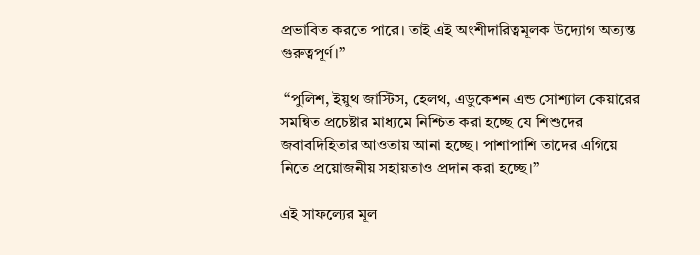প্রভাবিত করতে পারে। তাই এই অংশীদারিত্বমূলক উদ্যোগ অত্যন্ত গুরুত্বপূর্ণ।”

 “পুলিশ, ইয়ুথ জাস্টিস, হেলথ, এডুকেশন এন্ড সোশ্যাল কেয়ারের সমন্বিত প্রচেষ্টার মাধ্যমে নিশ্চিত করা হচ্ছে যে শিশুদের জবাবদিহিতার আওতায় আনা হচ্ছে। পাশাপাশি তাদের এগিয়ে নিতে প্রয়োজনীয় সহায়তাও প্রদান করা হচ্ছে।”

এই সাফল্যের মূল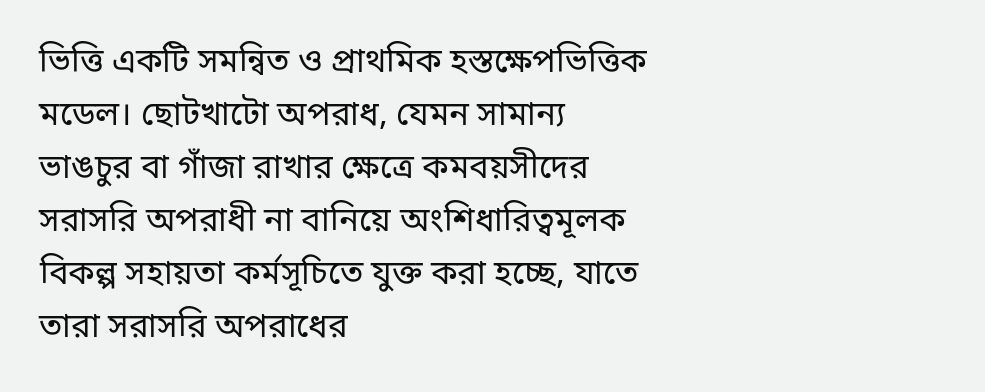ভিত্তি একটি সমন্বিত ও প্রাথমিক হস্তক্ষেপভিত্তিক মডেল। ছোটখাটো অপরাধ, যেমন সামান্য ভাঙচুর বা গাঁজা রাখার ক্ষেত্রে কমবয়সীদের সরাসরি অপরাধী না বানিয়ে অংশিধারিত্বমূলক বিকল্প সহায়তা কর্মসূচিতে যুক্ত করা হচ্ছে, যাতে তারা সরাসরি অপরাধের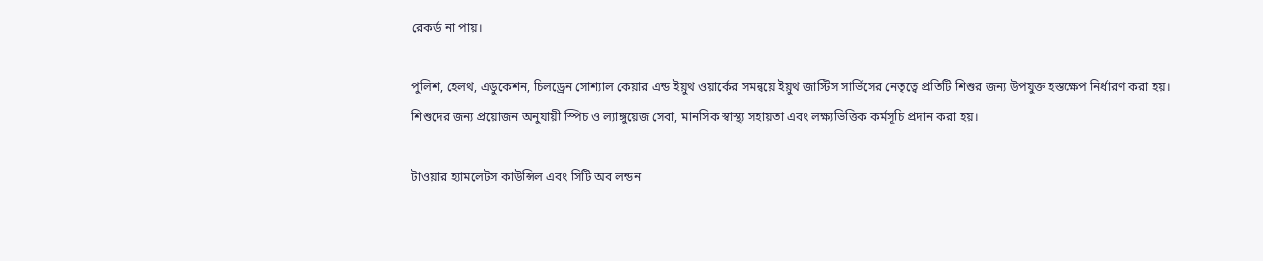রেকর্ড না পায়।

পুলিশ, হেলথ, এডুকেশন, চিলড্রেন সোশ্যাল কেয়ার এন্ড ইয়ুথ ওয়ার্কের সমন্বয়ে ইয়ুথ জাস্টিস সার্ভিসের নেতৃত্বে প্রতিটি শিশুর জন্য উপযুক্ত হস্তক্ষেপ নির্ধারণ করা হয়। শিশুদের জন্য প্রয়োজন অনুযায়ী স্পিচ ও ল্যাঙ্গুয়েজ সেবা, মানসিক স্বাস্থ্য সহায়তা এবং লক্ষ্যভিত্তিক কর্মসূচি প্রদান করা হয়।

টাওয়ার হ্যামলেটস কাউন্সিল এবং সিটি অব লন্ডন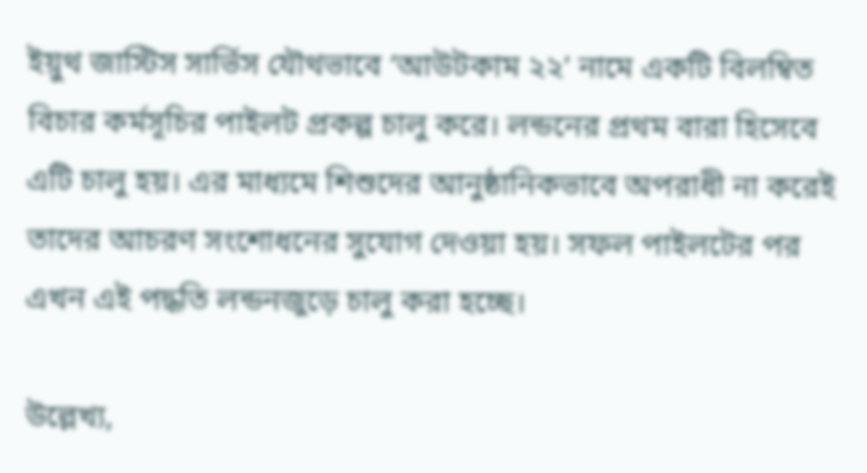ইয়ুথ জাস্টিস সার্ভিস যৌথভাবে ‘আউটকাম ২২’ নামে একটি বিলম্বিত বিচার কর্মসূচির পাইলট প্রকল্প চালু করে। লন্ডনের প্রথম বারা হিসেবে এটি চালু হয়। এর মাধ্যমে শিশুদের আনুষ্ঠানিকভাবে অপরাধী না করেই তাদের আচরণ সংশোধনের সুযোগ দেওয়া হয়। সফল পাইলটের পর এখন এই পদ্ধতি লন্ডনজুড়ে চালু করা হচ্ছে।

উল্লেখ্য,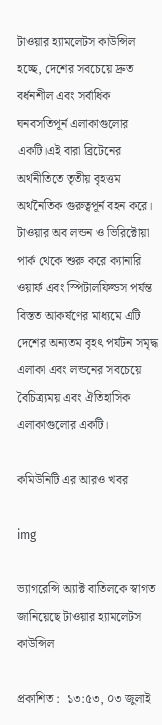টাওয়ার হ্যামলেটস কাউন্সিল হচ্ছে, দেশের সবচেয়ে দ্রুত বর্ধনশীল এবং সর্বাধিক ঘনবসতিপূর্ন এলাকাগুলোর একটি।এই বারা ব্রিটেনের অর্থনীতিতে তৃতীয় বৃহত্তম অর্থনৈতিক গুরুত্বপূর্ন বহন করে। টাওয়ার অব লন্ডন ও ভিরিক্টোয়া পার্ক থেকে শুরু করে ক্যানারি ওয়ার্ফ এবং স্পিটালফিল্ডস পর্যন্ত বিস্তত আকর্ষণের মাধ্যমে এটি দেশের অন্যতম বৃহৎ পর্যটন সমৃদ্ধ এলাকা এবং লন্ডনের সবচেয়ে বৈচিত্র্যময় এবং ঐতিহাসিক এলাকাগুলোর একটি।

কমিউনিটি এর আরও খবর

img

ভ্যাগরেন্সি অ্যাক্ট বাতিলকে স্বাগত জানিয়েছে টাওয়ার হ্যামলেটস কাউন্সিল

প্রকাশিত :  ১৩:৫৩, ০৩ জুলাই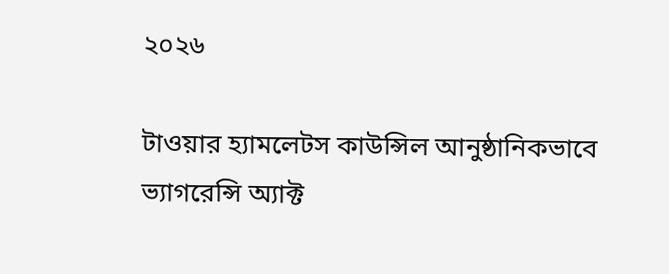২০২৬

টাওয়ার হ্যামলেটস কাউন্সিল আনুষ্ঠানিকভাবে ভ্যাগরেন্সি অ্যাক্ট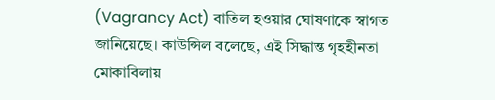(Vagrancy Act) বাতিল হওয়ার ঘোষণাকে স্বাগত জানিয়েছে। কাউন্সিল বলেছে, এই সিদ্ধান্ত গৃহহীনতা মোকাবিলায়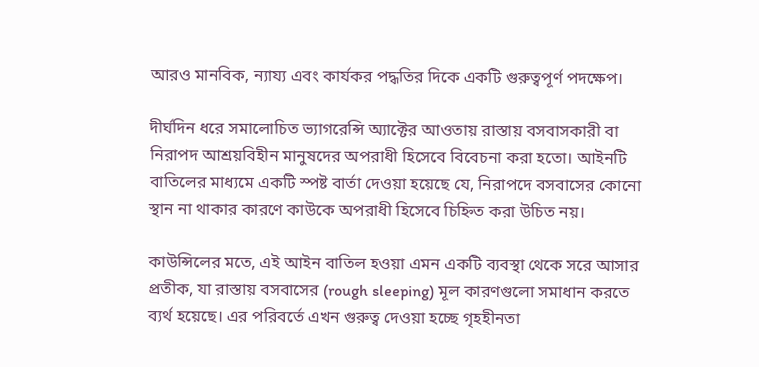আরও মানবিক, ন্যায্য এবং কার্যকর পদ্ধতির দিকে একটি গুরুত্বপূর্ণ পদক্ষেপ।

দীর্ঘদিন ধরে সমালোচিত ভ্যাগরেন্সি অ্যাক্টের আওতায় রাস্তায় বসবাসকারী বা নিরাপদ আশ্রয়বিহীন মানুষদের অপরাধী হিসেবে বিবেচনা করা হতো। আইনটি বাতিলের মাধ্যমে একটি স্পষ্ট বার্তা দেওয়া হয়েছে যে, নিরাপদে বসবাসের কোনো স্থান না থাকার কারণে কাউকে অপরাধী হিসেবে চিহ্নিত করা উচিত নয়।

কাউন্সিলের মতে, এই আইন বাতিল হওয়া এমন একটি ব্যবস্থা থেকে সরে আসার প্রতীক, যা রাস্তায় বসবাসের (rough sleeping) মূল কারণগুলো সমাধান করতে ব্যর্থ হয়েছে। এর পরিবর্তে এখন গুরুত্ব দেওয়া হচ্ছে গৃহহীনতা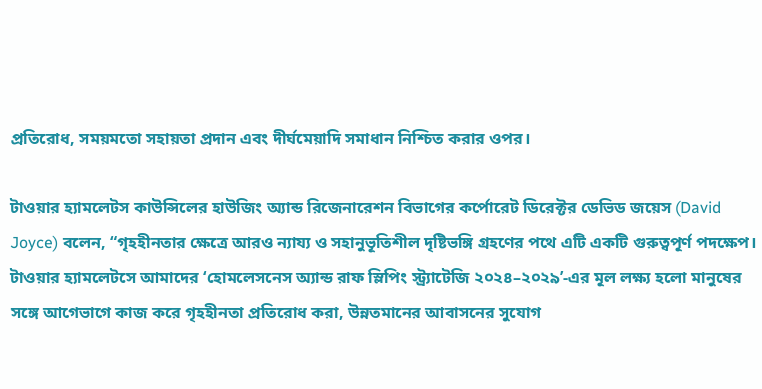প্রতিরোধ, সময়মতো সহায়তা প্রদান এবং দীর্ঘমেয়াদি সমাধান নিশ্চিত করার ওপর।

টাওয়ার হ্যামলেটস কাউন্সিলের হাউজিং অ্যান্ড রিজেনারেশন বিভাগের কর্পোরেট ডিরেক্টর ডেভিড জয়েস (David Joyce) বলেন, “গৃহহীনতার ক্ষেত্রে আরও ন্যায্য ও সহানুভূতিশীল দৃষ্টিভঙ্গি গ্রহণের পথে এটি একটি গুরুত্বপূর্ণ পদক্ষেপ। টাওয়ার হ্যামলেটসে আমাদের ‘হোমলেসনেস অ্যান্ড রাফ স্লিপিং স্ট্র্যাটেজি ২০২৪–২০২৯’-এর মূল লক্ষ্য হলো মানুষের সঙ্গে আগেভাগে কাজ করে গৃহহীনতা প্রতিরোধ করা, উন্নতমানের আবাসনের সুযোগ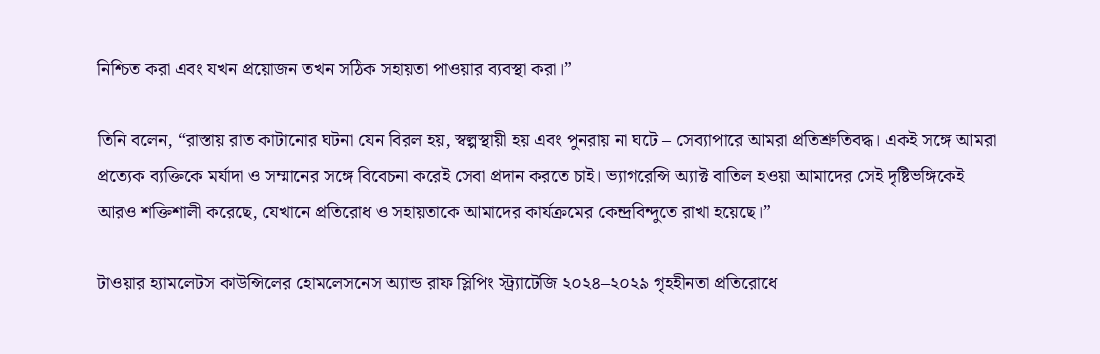নিশ্চিত করা এবং যখন প্রয়োজন তখন সঠিক সহায়তা পাওয়ার ব্যবস্থা করা।”

তিনি বলেন, “রাস্তায় রাত কাটানোর ঘটনা যেন বিরল হয়, স্বল্পস্থায়ী হয় এবং পুনরায় না ঘটে – সেব্যাপারে আমরা প্রতিশ্রুতিবদ্ধ। একই সঙ্গে আমরা প্রত্যেক ব্যক্তিকে মর্যাদা ও সম্মানের সঙ্গে বিবেচনা করেই সেবা প্রদান করতে চাই। ভ্যাগরেন্সি অ্যাক্ট বাতিল হওয়া আমাদের সেই দৃষ্টিভঙ্গিকেই আরও শক্তিশালী করেছে, যেখানে প্রতিরোধ ও সহায়তাকে আমাদের কার্যক্রমের কেন্দ্রবিন্দুতে রাখা হয়েছে।”

টাওয়ার হ্যামলেটস কাউন্সিলের হোমলেসনেস অ্যান্ড রাফ স্লিপিং স্ট্র্যাটেজি ২০২৪–২০২৯ গৃহহীনতা প্রতিরোধে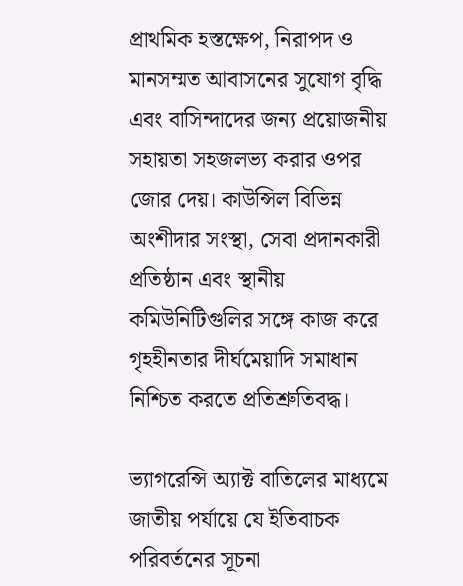প্রাথমিক হস্তক্ষেপ, নিরাপদ ও মানসম্মত আবাসনের সুযোগ বৃদ্ধি এবং বাসিন্দাদের জন্য প্রয়োজনীয় সহায়তা সহজলভ্য করার ওপর জোর দেয়। কাউন্সিল বিভিন্ন অংশীদার সংস্থা, সেবা প্রদানকারী প্রতিষ্ঠান এবং স্থানীয় কমিউনিটিগুলির সঙ্গে কাজ করে গৃহহীনতার দীর্ঘমেয়াদি সমাধান নিশ্চিত করতে প্রতিশ্রুতিবদ্ধ।

ভ্যাগরেন্সি অ্যাক্ট বাতিলের মাধ্যমে জাতীয় পর্যায়ে যে ইতিবাচক পরিবর্তনের সূচনা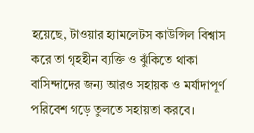হয়েছে, টাওয়ার হ্যামলেটস কাউন্সিল বিশ্বাস করে তা গৃহহীন ব্যক্তি ও ঝুঁকিতে থাকা বাসিন্দাদের জন্য আরও সহায়ক ও মর্যাদাপূর্ণ পরিবেশ গড়ে তুলতে সহায়তা করবে।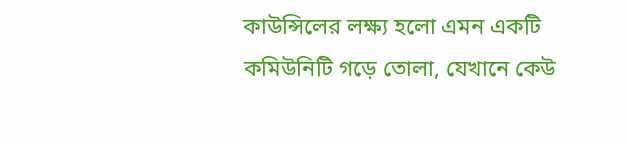কাউন্সিলের লক্ষ্য হলো এমন একটি কমিউনিটি গড়ে তোলা, যেখানে কেউ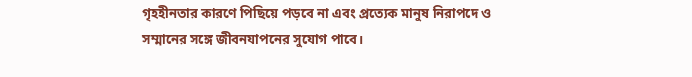গৃহহীনতার কারণে পিছিয়ে পড়বে না এবং প্রত্যেক মানুষ নিরাপদে ও সম্মানের সঙ্গে জীবনযাপনের সুযোগ পাবে।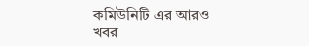কমিউনিটি এর আরও খবর